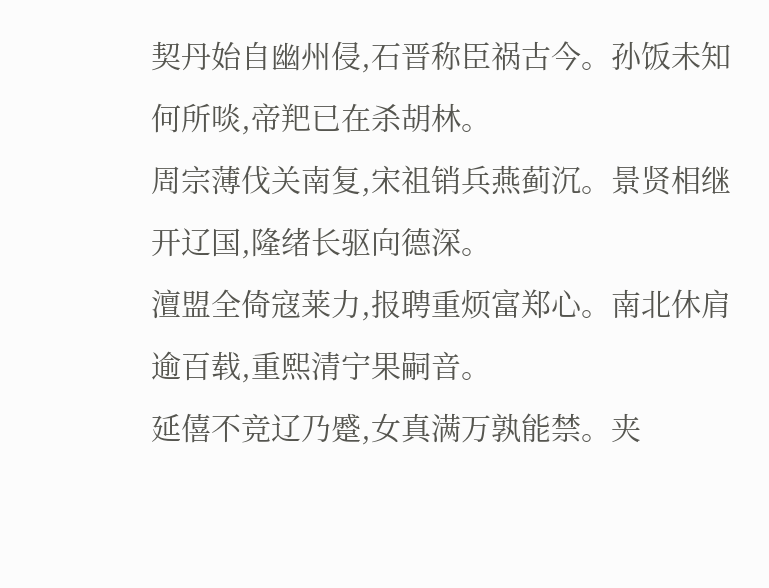契丹始自幽州侵,石晋称臣祸古今。孙饭未知何所啖,帝羓已在杀胡林。
周宗薄伐关南复,宋祖销兵燕蓟沉。景贤相继开辽国,隆绪长驱向德深。
澶盟全倚寇莱力,报聘重烦富郑心。南北休肩逾百载,重熙清宁果嗣音。
延僖不竞辽乃蹙,女真满万孰能禁。夹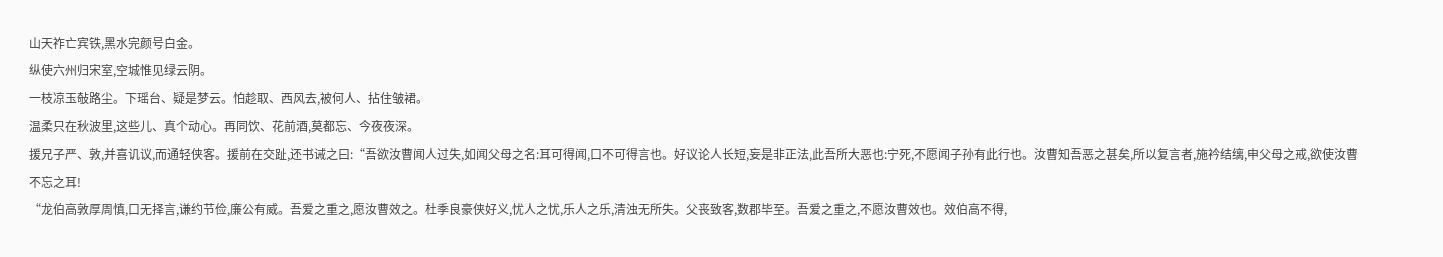山天祚亡宾铁,黑水完颜号白金。
纵使六州归宋室,空城惟见绿云阴。
一枝凉玉敧路尘。下瑶台、疑是梦云。怕趁取、西风去,被何人、拈住皱裙。
温柔只在秋波里,这些儿、真个动心。再同饮、花前酒,莫都忘、今夜夜深。
援兄子严、敦,并喜讥议,而通轻侠客。援前在交趾,还书诫之曰:“吾欲汝曹闻人过失,如闻父母之名:耳可得闻,口不可得言也。好议论人长短,妄是非正法,此吾所大恶也:宁死,不愿闻子孙有此行也。汝曹知吾恶之甚矣,所以复言者,施衿结缡,申父母之戒,欲使汝曹不忘之耳!
“龙伯高敦厚周慎,口无择言,谦约节俭,廉公有威。吾爱之重之,愿汝曹效之。杜季良豪侠好义,忧人之忧,乐人之乐,清浊无所失。父丧致客,数郡毕至。吾爱之重之,不愿汝曹效也。效伯高不得,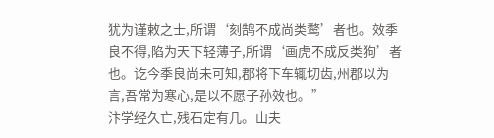犹为谨敕之士,所谓‘刻鹄不成尚类鹜’者也。效季良不得,陷为天下轻薄子,所谓‘画虎不成反类狗’者也。讫今季良尚未可知,郡将下车辄切齿,州郡以为言,吾常为寒心,是以不愿子孙效也。”
汴学经久亡,残石定有几。山夫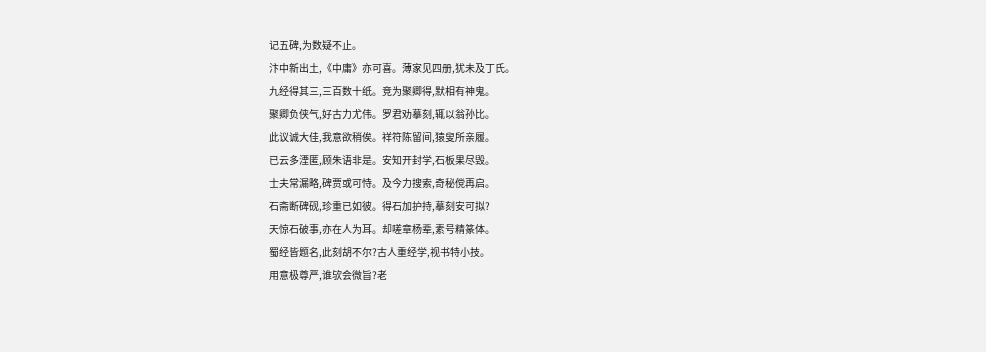记五碑,为数疑不止。
汴中新出土,《中庸》亦可喜。薄家见四册,犹未及丁氏。
九经得其三,三百数十纸。竞为聚卿得,默相有神鬼。
聚卿负侠气,好古力尤伟。罗君劝摹刻,辄以翁孙比。
此议诚大佳,我意欲稍俟。祥符陈留间,猿叟所亲履。
已云多湮匿,顾朱语非是。安知开封学,石板果尽毁。
士夫常漏略,碑贾或可恃。及今力搜索,奇秘傥再启。
石斋断碑砚,珍重已如彼。得石加护持,摹刻安可拟?
天惊石破事,亦在人为耳。却嗟章杨辈,素号精篆体。
蜀经皆题名,此刻胡不尔?古人重经学,视书特小技。
用意极尊严,谁欤会微旨?老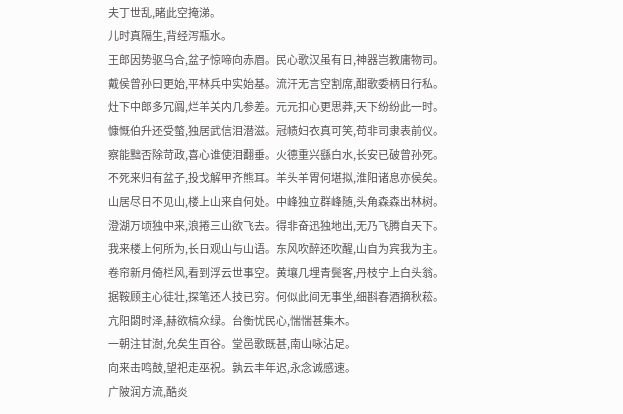夫丁世乱,睹此空掩涕。
儿时真隔生,背经泻瓶水。
王郎因势驱乌合,盆子惊啼向赤眉。民心歌汉虽有日,神器岂教庸物司。
戴侯曾孙曰更始,平林兵中实始基。流汗无言空割席,酣歌委柄日行私。
灶下中郎多冗阘,烂羊关内几参差。元元扣心更思莽,天下纷纷此一时。
慷慨伯升还受螫,独居武信泪潜滋。冠帻妇衣真可笑,苟非司隶表前仪。
察能黜否除苛政,喜心谁使泪翻垂。火德重兴繇白水,长安已破曾孙死。
不死来归有盆子,投戈解甲齐熊耳。羊头羊胃何堪拟,淮阳诸息亦侯矣。
山居尽日不见山,楼上山来自何处。中峰独立群峰随,头角森森出林树。
澄湖万顷独中来,浪捲三山欲飞去。得非奋迅独地出,无乃飞腾自天下。
我来楼上何所为,长日观山与山语。东风吹醉还吹醒,山自为宾我为主。
卷帘新月倚栏风,看到浮云世事空。黄壤几埋青鬓客,丹枝宁上白头翁。
据鞍顾主心徒壮,探笔还人技已穷。何似此间无事坐,细斟春酒摘秋菘。
亢阳閟时泽,赫欲槁众绿。台衡忧民心,惴惴甚集木。
一朝注甘澍,允矣生百谷。堂邑歌既甚,南山咏沾足。
向来击鸣鼓,望祀走巫祝。孰云丰年迟,永念诚感速。
广陂润方流,酷炎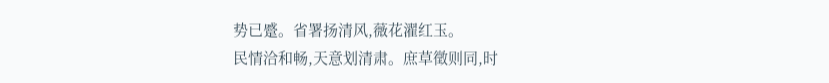势已蹙。省署扬清风,薇花濯红玉。
民情洽和畅,天意划清肃。庶草徵则同,时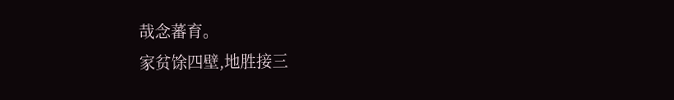哉念蕃育。
家贫馀四壁,地胜接三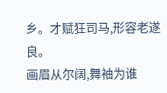乡。才赋狂司马,形容老遂良。
画眉从尔阔,舞袖为谁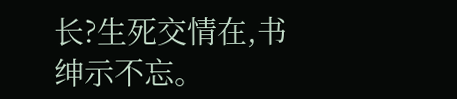长?生死交情在,书绅示不忘。